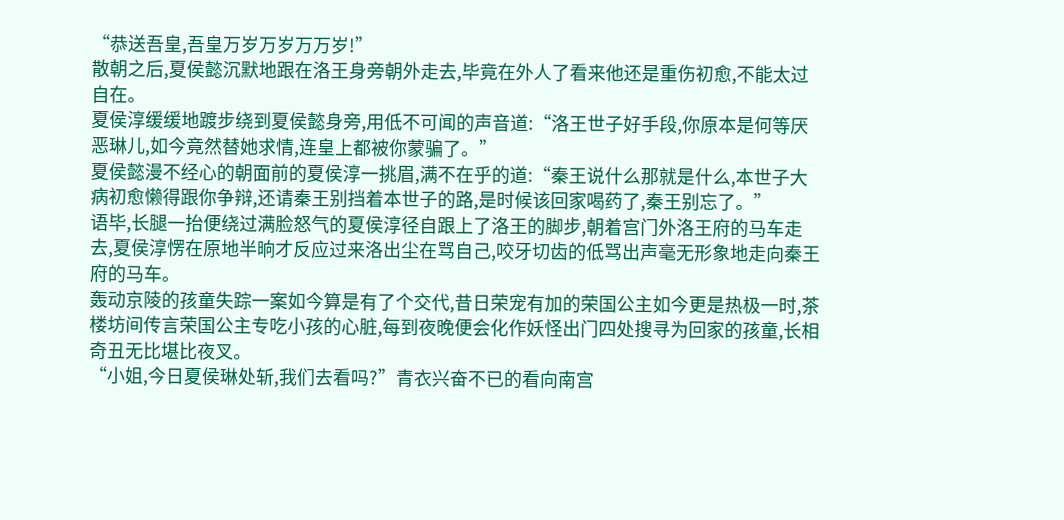“恭送吾皇,吾皇万岁万岁万万岁!”
散朝之后,夏侯懿沉默地跟在洛王身旁朝外走去,毕竟在外人了看来他还是重伤初愈,不能太过自在。
夏侯淳缓缓地踱步绕到夏侯懿身旁,用低不可闻的声音道:“洛王世子好手段,你原本是何等厌恶琳儿,如今竟然替她求情,连皇上都被你蒙骗了。”
夏侯懿漫不经心的朝面前的夏侯淳一挑眉,满不在乎的道:“秦王说什么那就是什么,本世子大病初愈懒得跟你争辩,还请秦王别挡着本世子的路,是时候该回家喝药了,秦王别忘了。”
语毕,长腿一抬便绕过满脸怒气的夏侯淳径自跟上了洛王的脚步,朝着宫门外洛王府的马车走去,夏侯淳愣在原地半晌才反应过来洛出尘在骂自己,咬牙切齿的低骂出声毫无形象地走向秦王府的马车。
轰动京陵的孩童失踪一案如今算是有了个交代,昔日荣宠有加的荣国公主如今更是热极一时,茶楼坊间传言荣国公主专吃小孩的心脏,每到夜晚便会化作妖怪出门四处搜寻为回家的孩童,长相奇丑无比堪比夜叉。
“小姐,今日夏侯琳处斩,我们去看吗?”青衣兴奋不已的看向南宫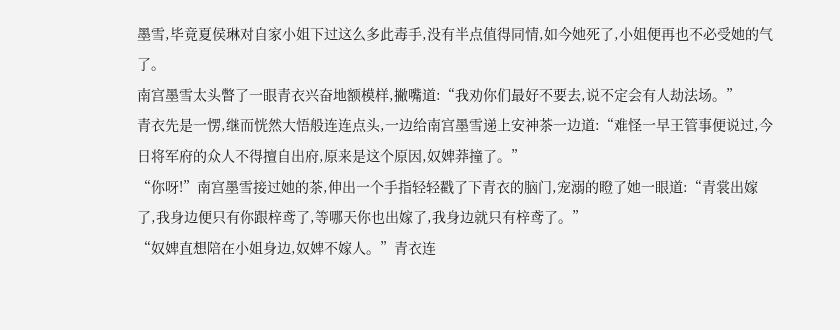墨雪,毕竟夏侯琳对自家小姐下过这么多此毒手,没有半点值得同情,如今她死了,小姐便再也不必受她的气了。
南宫墨雪太头瞥了一眼青衣兴奋地额模样,撇嘴道:“我劝你们最好不要去,说不定会有人劫法场。”
青衣先是一愣,继而恍然大悟般连连点头,一边给南宫墨雪递上安神茶一边道:“难怪一早王管事便说过,今日将军府的众人不得擅自出府,原来是这个原因,奴婢莽撞了。”
“你呀!”南宫墨雪接过她的茶,伸出一个手指轻轻戳了下青衣的脑门,宠溺的瞪了她一眼道:“青裳出嫁了,我身边便只有你跟梓鸢了,等哪天你也出嫁了,我身边就只有梓鸢了。”
“奴婢直想陪在小姐身边,奴婢不嫁人。”青衣连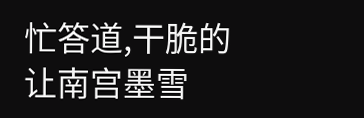忙答道,干脆的让南宫墨雪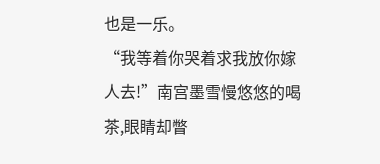也是一乐。
“我等着你哭着求我放你嫁人去!”南宫墨雪慢悠悠的喝茶,眼睛却瞥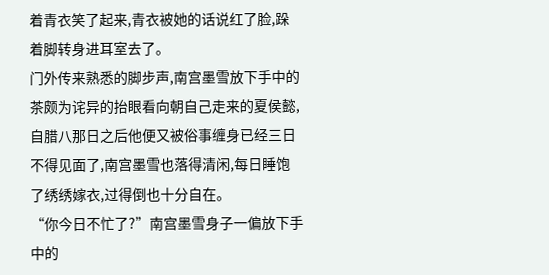着青衣笑了起来,青衣被她的话说红了脸,跺着脚转身进耳室去了。
门外传来熟悉的脚步声,南宫墨雪放下手中的茶颇为诧异的抬眼看向朝自己走来的夏侯懿,自腊八那日之后他便又被俗事缠身已经三日不得见面了,南宫墨雪也落得清闲,每日睡饱了绣绣嫁衣,过得倒也十分自在。
“你今日不忙了?”南宫墨雪身子一偏放下手中的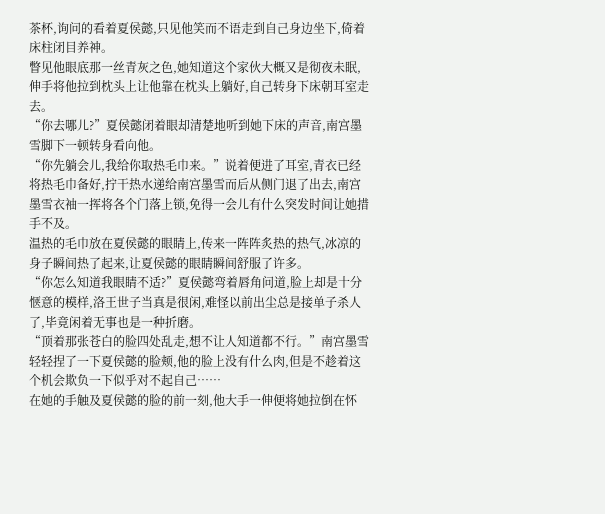茶杯,询问的看着夏侯懿,只见他笑而不语走到自己身边坐下,倚着床柱闭目养神。
瞥见他眼底那一丝青灰之色,她知道这个家伙大概又是彻夜未眠,伸手将他拉到枕头上让他靠在枕头上躺好,自己转身下床朝耳室走去。
“你去哪儿?”夏侯懿闭着眼却清楚地听到她下床的声音,南宫墨雪脚下一顿转身看向他。
“你先躺会儿,我给你取热毛巾来。”说着便进了耳室,青衣已经将热毛巾备好,拧干热水递给南宫墨雪而后从侧门退了出去,南宫墨雪衣袖一挥将各个门落上锁,免得一会儿有什么突发时间让她措手不及。
温热的毛巾放在夏侯懿的眼睛上,传来一阵阵炙热的热气,冰凉的身子瞬间热了起来,让夏侯懿的眼睛瞬间舒服了许多。
“你怎么知道我眼睛不适?”夏侯懿弯着唇角问道,脸上却是十分惬意的模样,洛王世子当真是很闲,难怪以前出尘总是接单子杀人了,毕竟闲着无事也是一种折磨。
“顶着那张苍白的脸四处乱走,想不让人知道都不行。”南宫墨雪轻轻捏了一下夏侯懿的脸颊,他的脸上没有什么肉,但是不趁着这个机会欺负一下似乎对不起自己……
在她的手触及夏侯懿的脸的前一刻,他大手一伸便将她拉倒在怀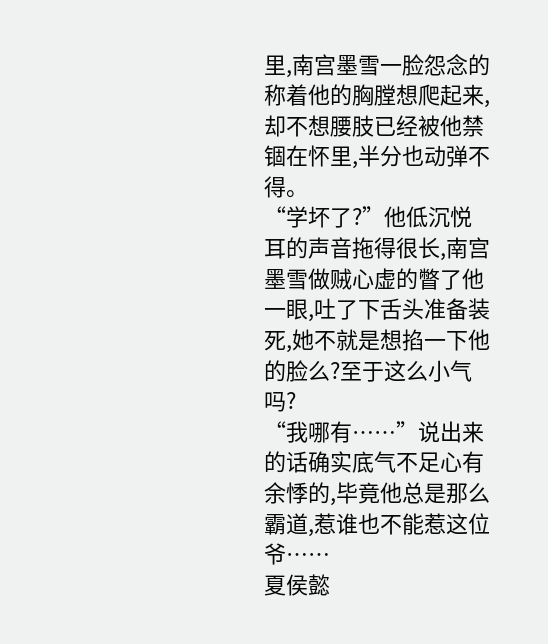里,南宫墨雪一脸怨念的称着他的胸膛想爬起来,却不想腰肢已经被他禁锢在怀里,半分也动弹不得。
“学坏了?”他低沉悦耳的声音拖得很长,南宫墨雪做贼心虚的瞥了他一眼,吐了下舌头准备装死,她不就是想掐一下他的脸么?至于这么小气吗?
“我哪有……”说出来的话确实底气不足心有余悸的,毕竟他总是那么霸道,惹谁也不能惹这位爷……
夏侯懿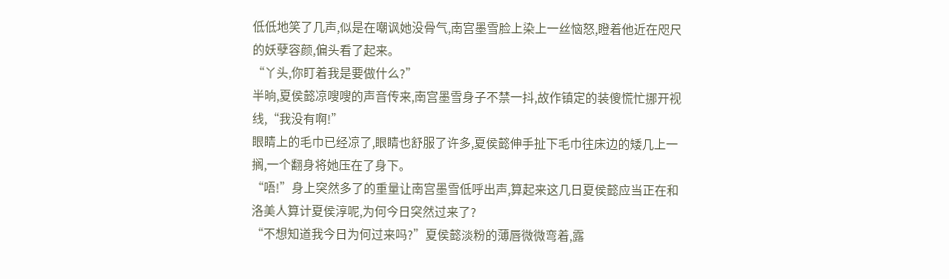低低地笑了几声,似是在嘲讽她没骨气,南宫墨雪脸上染上一丝恼怒,瞪着他近在咫尺的妖孽容颜,偏头看了起来。
“丫头,你盯着我是要做什么?”
半晌,夏侯懿凉嗖嗖的声音传来,南宫墨雪身子不禁一抖,故作镇定的装傻慌忙挪开视线,“我没有啊!”
眼睛上的毛巾已经凉了,眼睛也舒服了许多,夏侯懿伸手扯下毛巾往床边的矮几上一搁,一个翻身将她压在了身下。
“唔!”身上突然多了的重量让南宫墨雪低呼出声,算起来这几日夏侯懿应当正在和洛美人算计夏侯淳呢,为何今日突然过来了?
“不想知道我今日为何过来吗?”夏侯懿淡粉的薄唇微微弯着,露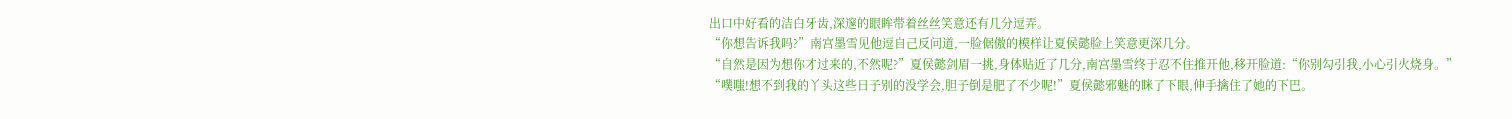出口中好看的洁白牙齿,深邃的眼眸带着丝丝笑意还有几分逗弄。
“你想告诉我吗?”南宫墨雪见他逗自己反问道,一脸倨傲的模样让夏侯懿脸上笑意更深几分。
“自然是因为想你才过来的,不然呢?”夏侯懿剑眉一挑,身体贴近了几分,南宫墨雪终于忍不住推开他,移开脸道:“你别勾引我,小心引火烧身。”
“噗嗤!想不到我的丫头这些日子别的没学会,胆子倒是肥了不少呢!”夏侯懿邪魅的眯了下眼,伸手擒住了她的下巴。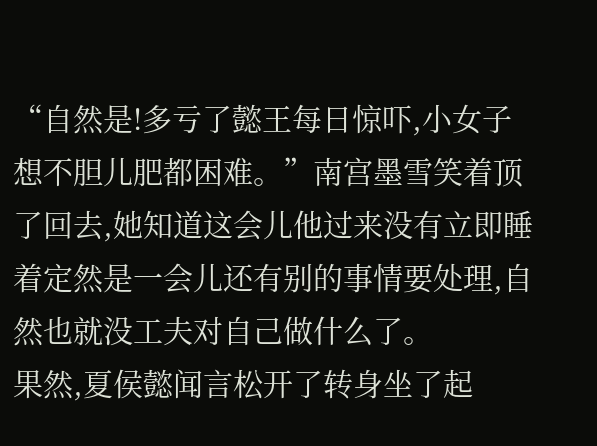“自然是!多亏了懿王每日惊吓,小女子想不胆儿肥都困难。”南宫墨雪笑着顶了回去,她知道这会儿他过来没有立即睡着定然是一会儿还有别的事情要处理,自然也就没工夫对自己做什么了。
果然,夏侯懿闻言松开了转身坐了起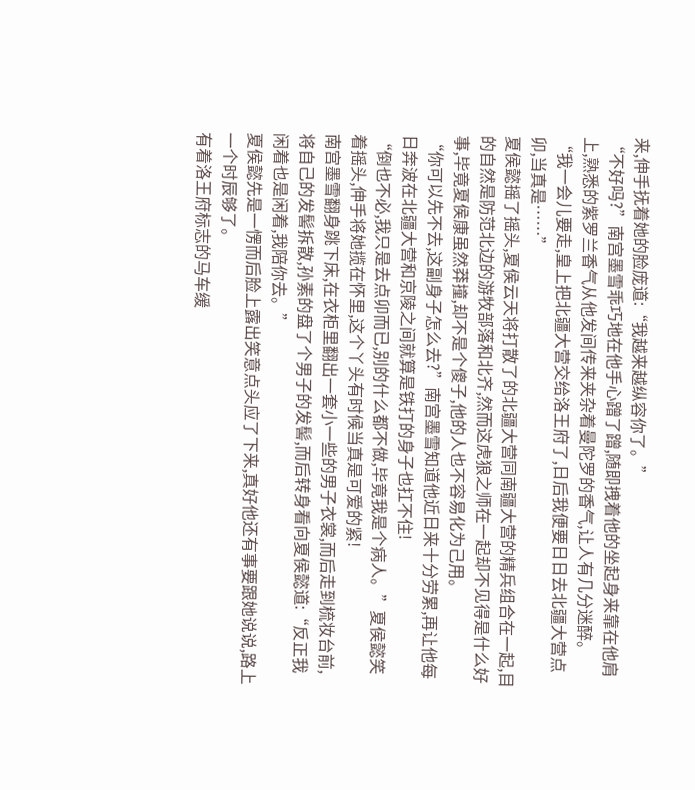来,伸手抚着她的脸庞道:“我越来越纵容你了。”
“不好吗?”南宫墨雪乖巧地在他手心蹭了蹭,随即拽着他的坐起身来靠在他肩上,熟悉的紫罗兰香气从他发间传来夹杂着曼陀罗的香气,让人有几分迷醉。
“我一会儿要走,皇上把北疆大营交给洛王府了,日后我便要日日去北疆大营点卯,当真是……”
夏侯懿摇了摇头,夏侯云天将打散了的北疆大营同南疆大营的精兵组合在一起,目的自然是防范北边的游牧部落和北齐,然而这虎狼之师在一起却不见得是什么好事,毕竟夏侯康虽然莽撞,却不是个傻子,他的人也不容易化为己用。
“你可以先不去,这副身子怎么去?”南宫墨雪知道他近日来十分劳累,再让他每日奔波在北疆大营和京陵之间就算是铁打的身子也扛不住!
“倒也不必,我只是去点卯而已,别的什么都不做,毕竟我是个病人。”夏侯懿笑着摇头,伸手将她揽在怀里,这个丫头有时候当真是可爱的紧!
南宫墨雪翻身跳下床,在衣柜里翻出一套小一些的男子衣裳,而后走到梳妆台前,将自己的发髻拆散,孙素的盘了个男子的发髻,而后转身看向夏侯懿道:“反正我闲着也是闲着,我陪你去。”
夏侯懿先是一愣而后脸上露出笑意点头应了下来,真好他还有事要跟她说说,路上一个时辰够了。
有着洛王府标志的马车缓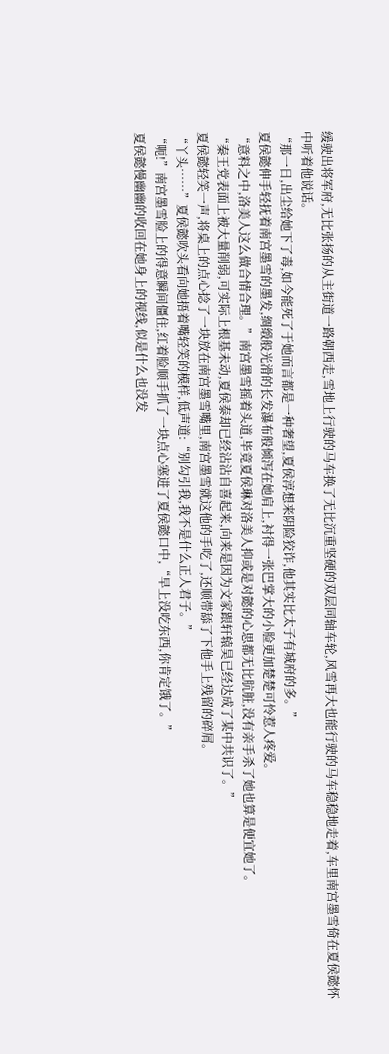缓驶出将军府,无比张扬的从主街道一路朝西走,雪地上行驶的马车换了无比沉重坚硬的双层同轴车轮,风雪再大也能行驶的马车稳稳地走着,车里南宫墨雪倚在夏侯懿怀中听着他说话。
“那一日,出尘给她下了毒,如今能死了于她而言都是一种奢望,夏侯淳想来阴险狡诈,他其实比太子有城府的多。”
夏侯懿伸手轻抚着南宫墨雪的墨发,绸缎般光滑的长发瀑布般倾泻在她肩上,衬得一张巴掌大的小脸更加楚楚可怜惹人疼爱。
“意料之中,洛美人这么做合情合理。”南宫墨雪摇着头道,毕竟夏侯琳对洛美人抑或是对懿的心思都无比肮脏,没有亲手杀了她也算是便宜她了。
“秦王党表面上被大量削弱,可实际上根基未动,夏侯泰却已经沾沾自喜起来,向来是因为文家跟轩辕昊已经达成了某中共识了。”
夏侯懿轻笑一声,将桌上的点心捻了一块放在南宫墨雪嘴里,南宫墨雪就这他的手吃了,还顺带舔了下他手上残留的碎屑。
“丫头……”夏侯懿吹头看向她捂着嘴轻笑的模样,低声道:“别勾引我,我不是什么正人君子。”
“呃!”南宫墨雪脸上的得意瞬间僵住,红着脸顺手抓了一块点心塞进了夏侯懿口中,“早上没吃东西,你肯定饿了。”
夏侯懿慢幽幽的收回在她身上的视线,似是什么也没发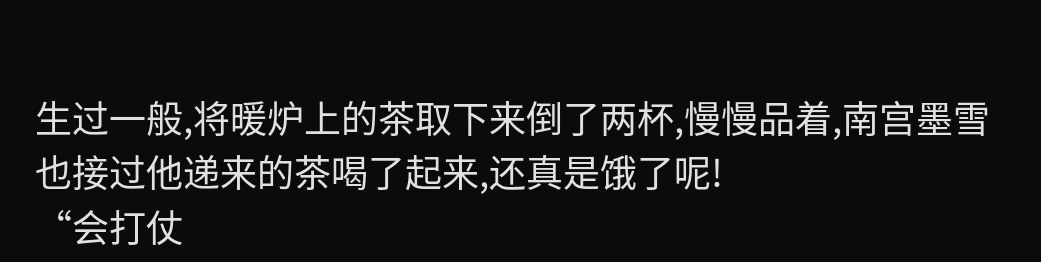生过一般,将暖炉上的茶取下来倒了两杯,慢慢品着,南宫墨雪也接过他递来的茶喝了起来,还真是饿了呢!
“会打仗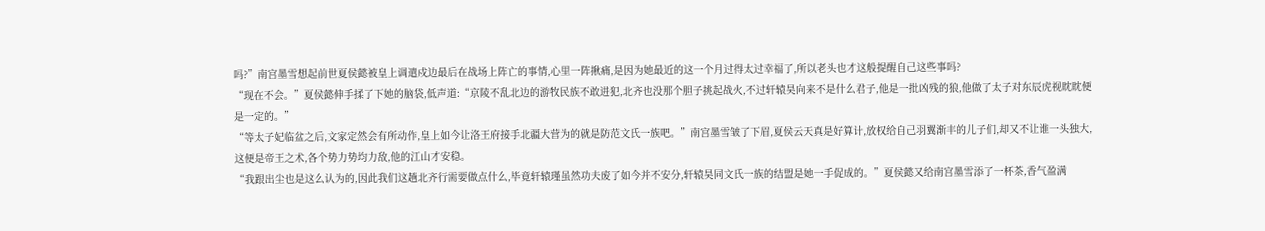吗?”南宫墨雪想起前世夏侯懿被皇上调遣戍边最后在战场上阵亡的事情,心里一阵揪痛,是因为她最近的这一个月过得太过幸福了,所以老头也才这般提醒自己这些事吗?
“现在不会。”夏侯懿伸手揉了下她的脑袋,低声道:“京陵不乱北边的游牧民族不敢进犯,北齐也没那个胆子挑起战火,不过轩辕昊向来不是什么君子,他是一批凶残的狼,他做了太子对东辰虎视眈眈便是一定的。”
“等太子妃临盆之后,文家定然会有所动作,皇上如今让洛王府接手北疆大营为的就是防范文氏一族吧。”南宫墨雪皱了下眉,夏侯云天真是好算计,放权给自己羽翼渐丰的儿子们,却又不让谁一头独大,这便是帝王之术,各个势力势均力敌,他的江山才安稳。
“我跟出尘也是这么认为的,因此我们这趟北齐行需要做点什么,毕竟轩辕瑾虽然功夫废了如今并不安分,轩辕昊同文氏一族的结盟是她一手促成的。”夏侯懿又给南宫墨雪添了一杯茶,香气盈满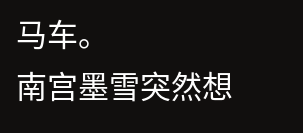马车。
南宫墨雪突然想